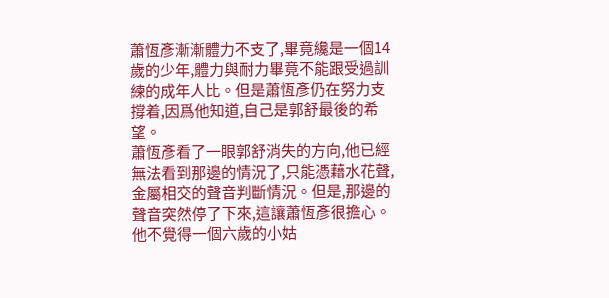蕭恆彥漸漸體力不支了,畢竟纔是一個14歲的少年,體力與耐力畢竟不能跟受過訓練的成年人比。但是蕭恆彥仍在努力支撐着,因爲他知道,自己是郭舒最後的希望。
蕭恆彥看了一眼郭舒消失的方向,他已經無法看到那邊的情況了,只能憑藉水花聲,金屬相交的聲音判斷情況。但是,那邊的聲音突然停了下來,這讓蕭恆彥很擔心。他不覺得一個六歲的小姑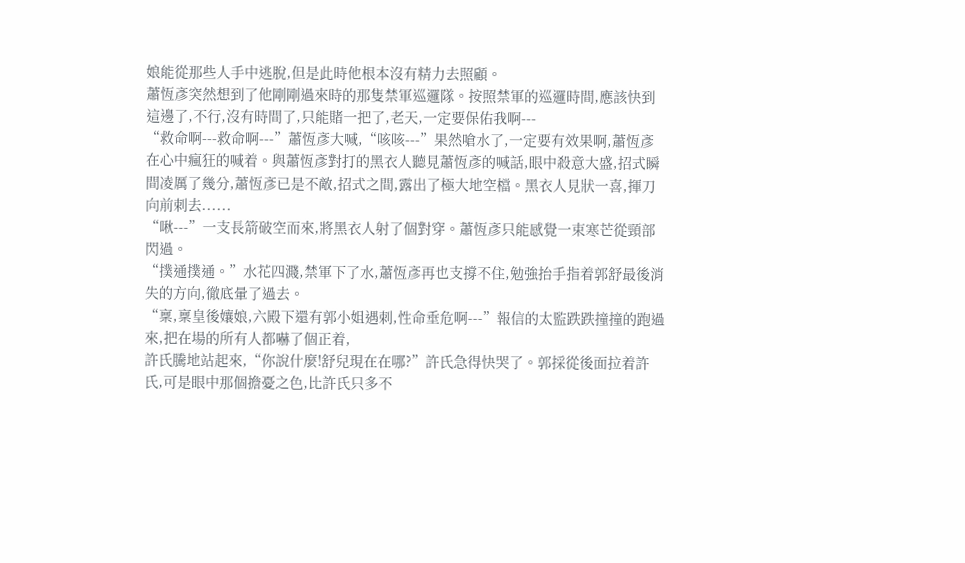娘能從那些人手中逃脫,但是此時他根本沒有精力去照顧。
蕭恆彥突然想到了他剛剛過來時的那隻禁軍巡邏隊。按照禁軍的巡邏時間,應該快到這邊了,不行,沒有時間了,只能賭一把了,老天,一定要保佑我啊---
“救命啊---救命啊---”蕭恆彥大喊,“咳咳---”果然嗆水了,一定要有效果啊,蕭恆彥在心中瘋狂的喊着。與蕭恆彥對打的黑衣人聽見蕭恆彥的喊話,眼中殺意大盛,招式瞬間凌厲了幾分,蕭恆彥已是不敵,招式之間,露出了極大地空檔。黑衣人見狀一喜,揮刀向前刺去......
“啾---”一支長箭破空而來,將黑衣人射了個對穿。蕭恆彥只能感覺一束寒芒從頸部閃過。
“撲通撲通。”水花四濺,禁軍下了水,蕭恆彥再也支撐不住,勉強抬手指着郭舒最後消失的方向,徹底暈了過去。
“稟,稟皇後孃娘,六殿下還有郭小姐遇刺,性命垂危啊---”報信的太監跌跌撞撞的跑過來,把在場的所有人都嚇了個正着,
許氏騰地站起來,“你說什麼!舒兒現在在哪?”許氏急得快哭了。郭採從後面拉着許氏,可是眼中那個擔憂之色,比許氏只多不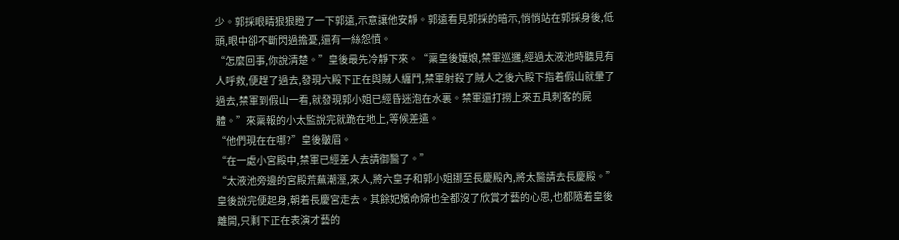少。郭採眼睛狠狠瞪了一下郭遠,示意讓他安靜。郭遠看見郭採的暗示,悄悄站在郭採身後,低頭,眼中卻不斷閃過擔憂,還有一絲怨憤。
“怎麼回事,你說清楚。”皇後最先冷靜下來。“稟皇後孃娘,禁軍巡邏,經過太液池時聽見有人呼救,便趕了過去,發現六殿下正在與賊人纏鬥,禁軍射殺了賊人之後六殿下指着假山就暈了過去,禁軍到假山一看,就發現郭小姐已經昏迷泡在水裏。禁軍還打撈上來五具刺客的屍體。”來稟報的小太監說完就跪在地上,等候差遣。
“他們現在在哪?”皇後皺眉。
“在一處小宮殿中,禁軍已經差人去請御醫了。”
“太液池旁邊的宮殿荒蕪潮溼,來人,將六皇子和郭小姐挪至長慶殿內,將太醫請去長慶殿。”皇後說完便起身,朝着長慶宮走去。其餘妃嬪命婦也全都沒了欣賞才藝的心思,也都隨着皇後離開,只剩下正在表演才藝的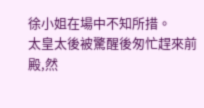徐小姐在場中不知所措。
太皇太後被驚醒後匆忙趕來前殿,然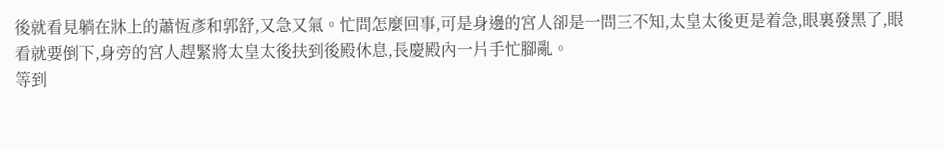後就看見躺在牀上的蕭恆彥和郭舒,又急又氣。忙問怎麼回事,可是身邊的宮人卻是一問三不知,太皇太後更是着急,眼裏發黑了,眼看就要倒下,身旁的宮人趕緊將太皇太後扶到後殿休息,長慶殿內一片手忙腳亂。
等到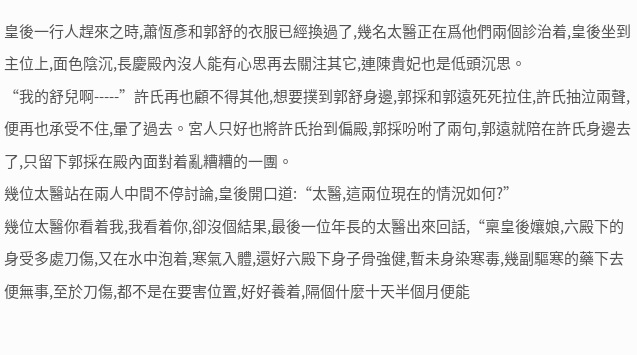皇後一行人趕來之時,蕭恆彥和郭舒的衣服已經換過了,幾名太醫正在爲他們兩個診治着,皇後坐到主位上,面色陰沉,長慶殿內沒人能有心思再去關注其它,連陳貴妃也是低頭沉思。
“我的舒兒啊-----”許氏再也顧不得其他,想要撲到郭舒身邊,郭採和郭遠死死拉住,許氏抽泣兩聲,便再也承受不住,暈了過去。宮人只好也將許氏抬到偏殿,郭採吩咐了兩句,郭遠就陪在許氏身邊去了,只留下郭採在殿內面對着亂糟糟的一團。
幾位太醫站在兩人中間不停討論,皇後開口道:“太醫,這兩位現在的情況如何?”
幾位太醫你看着我,我看着你,卻沒個結果,最後一位年長的太醫出來回話,“稟皇後孃娘,六殿下的身受多處刀傷,又在水中泡着,寒氣入體,還好六殿下身子骨強健,暫未身染寒毒,幾副驅寒的藥下去便無事,至於刀傷,都不是在要害位置,好好養着,隔個什麼十天半個月便能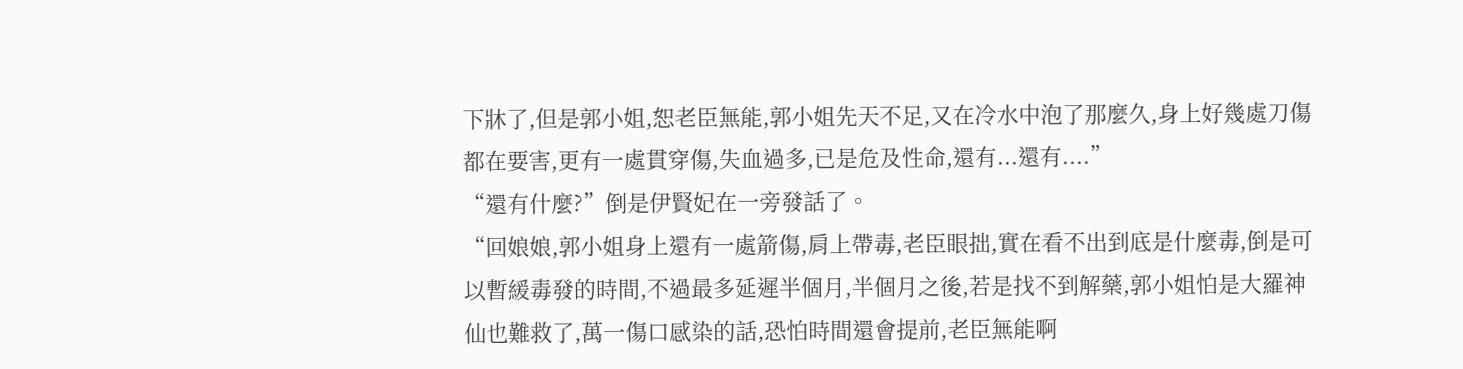下牀了,但是郭小姐,恕老臣無能,郭小姐先天不足,又在冷水中泡了那麼久,身上好幾處刀傷都在要害,更有一處貫穿傷,失血過多,已是危及性命,還有...還有....”
“還有什麼?”倒是伊賢妃在一旁發話了。
“回娘娘,郭小姐身上還有一處箭傷,肩上帶毒,老臣眼拙,實在看不出到底是什麼毒,倒是可以暫緩毒發的時間,不過最多延遲半個月,半個月之後,若是找不到解藥,郭小姐怕是大羅神仙也難救了,萬一傷口感染的話,恐怕時間還會提前,老臣無能啊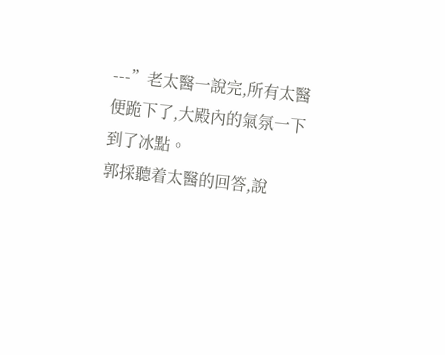---”老太醫一說完,所有太醫便跪下了,大殿內的氣氛一下到了冰點。
郭採聽着太醫的回答,說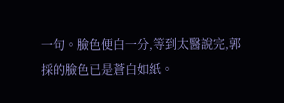一句。臉色便白一分,等到太醫說完,郭採的臉色已是蒼白如紙。